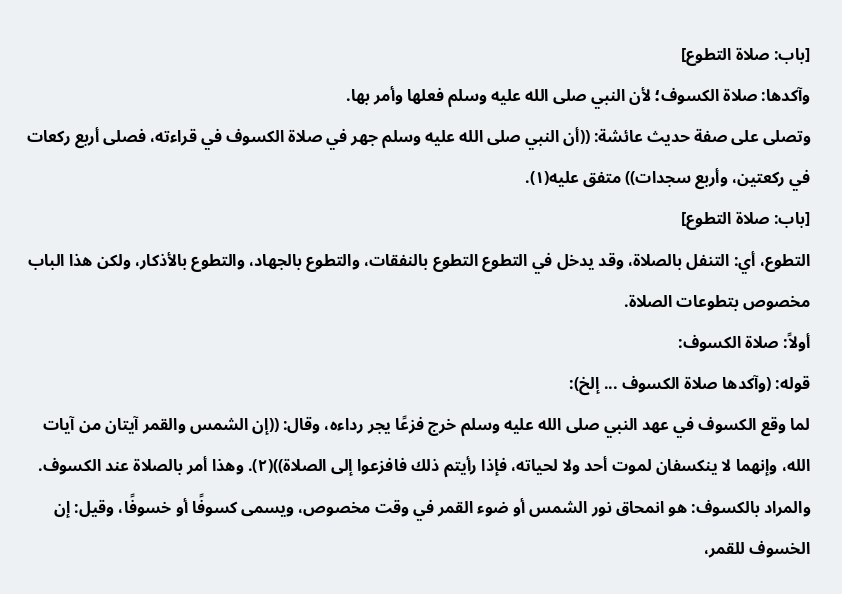[باب: صلاة التطوع]
وآكدها: صلاة الكسوف؛ لأن النبي صلى الله عليه وسلم فعلها وأمر بها.
وتصلى على صفة حديث عائشة: ((أن النبي صلى الله عليه وسلم جهر في صلاة الكسوف في قراءته، فصلى أربع ركعات في ركعتين، وأربع سجدات)) متفق عليه(١).
[باب: صلاة التطوع]
التطوع، أي: التنفل بالصلاة، وقد يدخل في التطوع التطوع بالنفقات، والتطوع بالجهاد، والتطوع بالأذكار، ولكن هذا الباب مخصوص بتطوعات الصلاة.
أولاً: صلاة الكسوف:
قوله: (وآكدها صلاة الكسوف ... إلخ):
لما وقع الكسوف في عهد النبي صلى الله عليه وسلم خرج فزعًا يجر رداءه، وقال: ((إن الشمس والقمر آيتان من آيات الله، وإنهما لا ينكسفان لموت أحد ولا لحياته، فإذا رأيتم ذلك فافزعوا إلى الصلاة))(٢). وهذا أمر بالصلاة عند الكسوف.
والمراد بالكسوف: هو انمحاق نور الشمس أو ضوء القمر في وقت مخصوص، ويسمى كسوفًا أو خسوفًا، وقيل: إن الخسوف للقمر،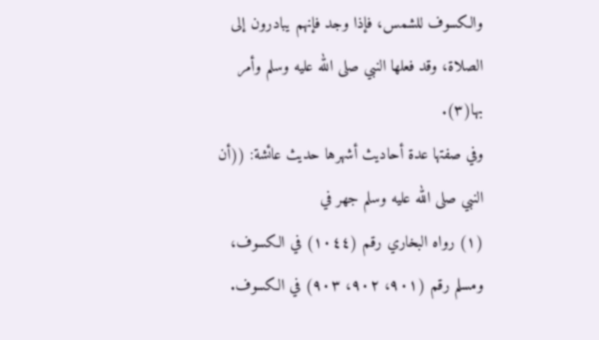والكسوف للشمس، فإذا وجد فإنهم يبادرون إلى الصلاة، وقد فعلها النبي صلى الله عليه وسلم وأمر بها(٣).
وفي صفتها عدة أحاديث أشهرها حديث عائشة: ((أن النبي صلى الله عليه وسلم جهر في
(١) رواه البخاري رقم (١٠٤٤) في الكسوف، ومسلم رقم (٩٠١، ٩٠٢، ٩٠٣) في الكسوف.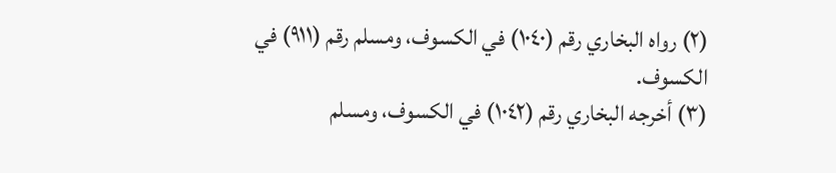(٢) رواه البخاري رقم (١٠٤٠) في الكسوف، ومسلم رقم (٩١١) في الكسوف.
(٣) أخرجه البخاري رقم (١٠٤٢) في الكسوف، ومسلم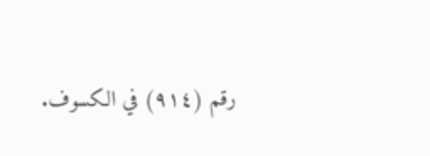رقم (٩١٤) في الكسوف.